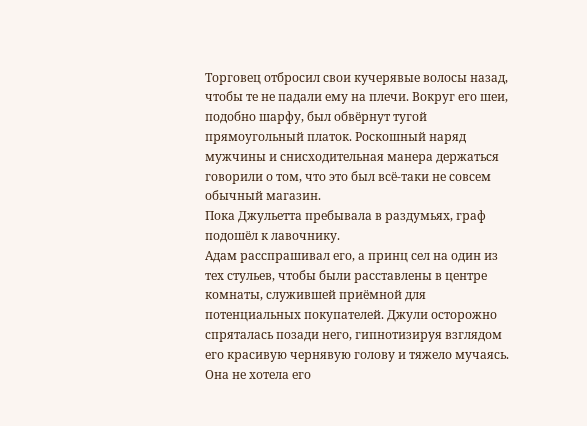Торговец отбросил свои кучерявые волосы назад, чтобы те не падали ему на плечи. Вокруг его шеи, подобно шарфу, был обвёрнут тугой прямоугольный платок. Роскошный наряд мужчины и снисходительная манера держаться говорили о том, что это был всё-таки не совсем обычный магазин.
Пока Джульетта пребывала в раздумьях, граф подошёл к лавочнику.
Адам расспрашивал его, а принц сел на один из тех стульев, чтобы были расставлены в центре комнаты, служившей приёмной для потенциальных покупателей. Джули осторожно спряталась позади него, гипнотизируя взглядом его красивую чернявую голову и тяжело мучаясь.
Она не хотела его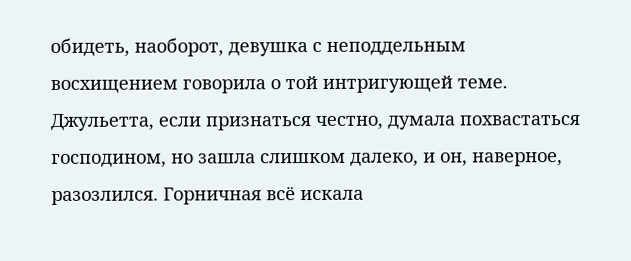обидеть, наоборот, девушка с неподдельным восхищением говорила о той интригующей теме. Джульетта, если признаться честно, думала похвастаться господином, но зашла слишком далеко, и он, наверное, разозлился. Горничная всё искала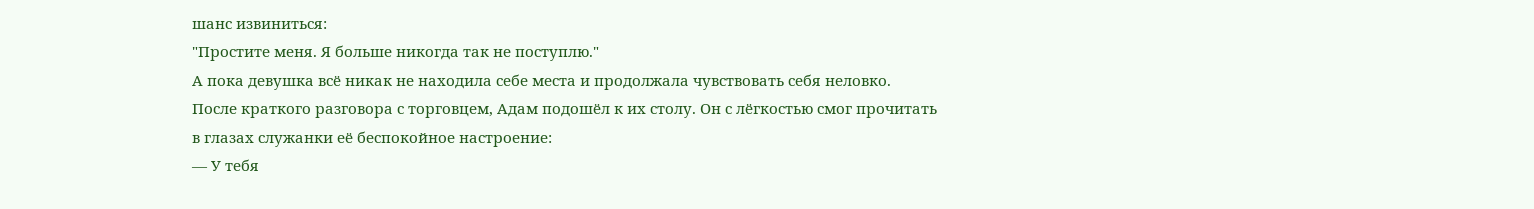шанс извиниться:
"Простите меня. Я больше никогда так не поступлю."
А пока девушка всё никак не находила себе места и продолжала чувствовать себя неловко.
После краткого разговора с торговцем, Адам подошёл к их столу. Он с лёгкостью смог прочитать в глазах служанки её беспокойное настроение:
— У тебя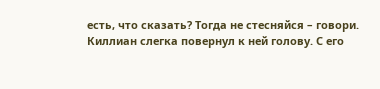есть, что сказать? Тогда не стесняйся – говори.
Киллиан слегка повернул к ней голову. С его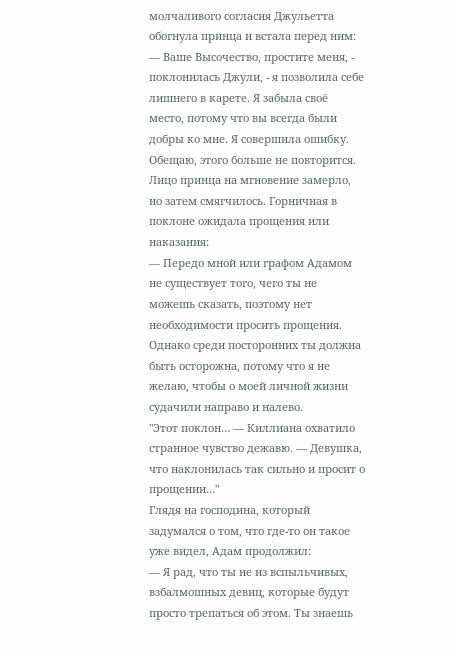молчаливого согласия Джульетта обогнула принца и встала перед ним:
— Ваше Высочество, простите меня, - поклонилась Джули, - я позволила себе лишнего в карете. Я забыла своё место, потому что вы всегда были добры ко мне. Я совершила ошибку. Обещаю, этого больше не повторится.
Лицо принца на мгновение замерло, но затем смягчилось. Горничная в поклоне ожидала прощения или наказания:
— Передо мной или графом Адамом не существует того, чего ты не можешь сказать, поэтому нет необходимости просить прощения. Однако среди посторонних ты должна быть осторожна, потому что я не желаю, чтобы о моей личной жизни судачили направо и налево.
"Этот поклон… — Киллиана охватило странное чувство дежавю. — Девушка, что наклонилась так сильно и просит о прощении…"
Глядя на господина, который задумался о том, что где-то он такое уже видел, Адам продолжил:
— Я рад, что ты не из вспыльчивых, взбалмошных девиц, которые будут просто трепаться об этом. Ты знаешь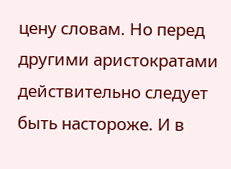цену словам. Но перед другими аристократами действительно следует быть настороже. И в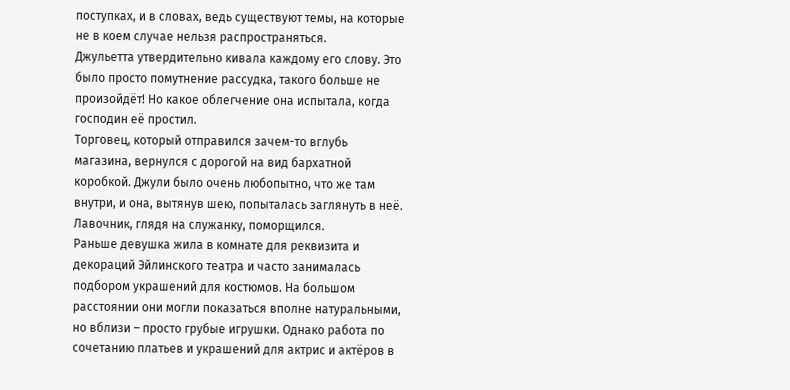поступках, и в словах, ведь существуют темы, на которые не в коем случае нельзя распространяться.
Джульетта утвердительно кивала каждому его слову. Это было просто помутнение рассудка, такого больше не произойдёт! Но какое облегчение она испытала, когда господин её простил.
Торговец, который отправился зачем-то вглубь магазина, вернулся с дорогой на вид бархатной коробкой. Джули было очень любопытно, что же там внутри, и она, вытянув шею, попыталась заглянуть в неё.
Лавочник, глядя на служанку, поморщился.
Раньше девушка жила в комнате для реквизита и декораций Эйлинского театра и часто занималась подбором украшений для костюмов. На большом расстоянии они могли показаться вполне натуральными, но вблизи – просто грубые игрушки. Однако работа по сочетанию платьев и украшений для актрис и актёров в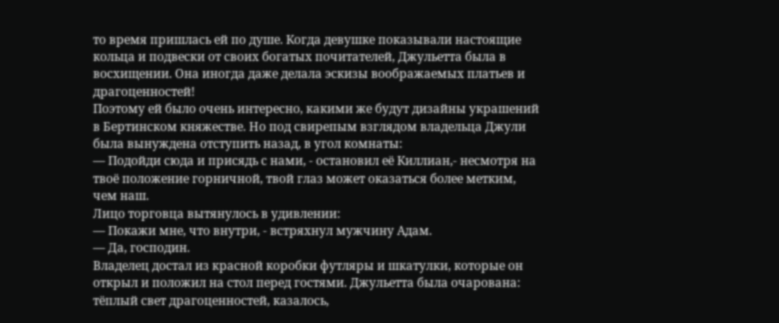то время пришлась ей по душе. Когда девушке показывали настоящие кольца и подвески от своих богатых почитателей, Джульетта была в восхищении. Она иногда даже делала эскизы воображаемых платьев и драгоценностей!
Поэтому ей было очень интересно, какими же будут дизайны украшений в Бертинском княжестве. Но под свирепым взглядом владельца Джули была вынуждена отступить назад, в угол комнаты:
— Подойди сюда и присядь с нами, - остановил её Киллиан,- несмотря на твоё положение горничной, твой глаз может оказаться более метким, чем наш.
Лицо торговца вытянулось в удивлении:
— Покажи мне, что внутри, - встряхнул мужчину Адам.
— Да, господин.
Владелец достал из красной коробки футляры и шкатулки, которые он открыл и положил на стол перед гостями. Джульетта была очарована: тёплый свет драгоценностей, казалось,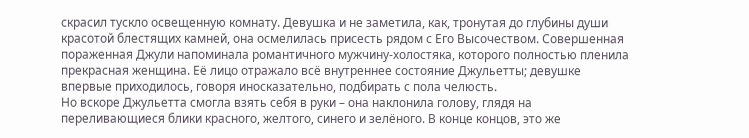скрасил тускло освещенную комнату. Девушка и не заметила, как, тронутая до глубины души красотой блестящих камней, она осмелилась присесть рядом с Его Высочеством. Совершенная пораженная Джули напоминала романтичного мужчину-холостяка, которого полностью пленила прекрасная женщина. Её лицо отражало всё внутреннее состояние Джульетты; девушке впервые приходилось, говоря иносказательно, подбирать с пола челюсть.
Но вскоре Джульетта смогла взять себя в руки – она наклонила голову, глядя на переливающиеся блики красного, желтого, синего и зелёного. В конце концов, это же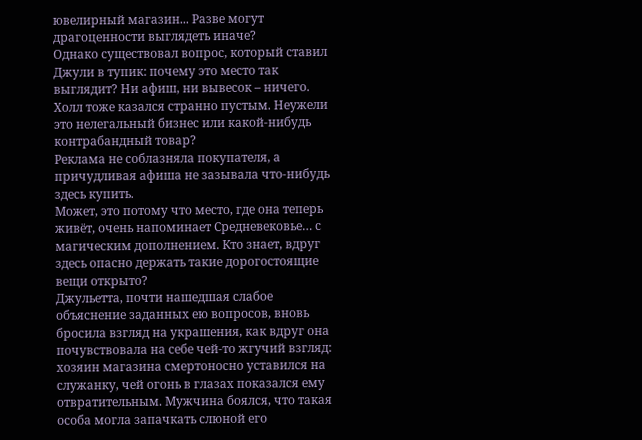ювелирный магазин... Разве могут драгоценности выглядеть иначе?
Однако существовал вопрос, который ставил Джули в тупик: почему это место так выглядит? Ни афиш, ни вывесок – ничего. Холл тоже казался странно пустым. Неужели это нелегальный бизнес или какой-нибудь контрабандный товар?
Реклама не соблазняла покупателя, а причудливая афиша не зазывала что-нибудь здесь купить.
Может, это потому что место, где она теперь живёт, очень напоминает Средневековье… с магическим дополнением. Кто знает, вдруг здесь опасно держать такие дорогостоящие вещи открыто?
Джульетта, почти нашедшая слабое объяснение заданных ею вопросов, вновь бросила взгляд на украшения, как вдруг она почувствовала на себе чей-то жгучий взгляд: хозяин магазина смертоносно уставился на служанку, чей огонь в глазах показался ему отвратительным. Мужчина боялся, что такая особа могла запачкать слюной его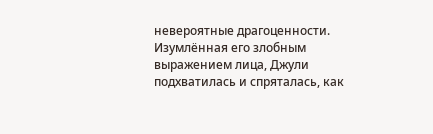невероятные драгоценности.
Изумлённая его злобным выражением лица, Джули подхватилась и спряталась, как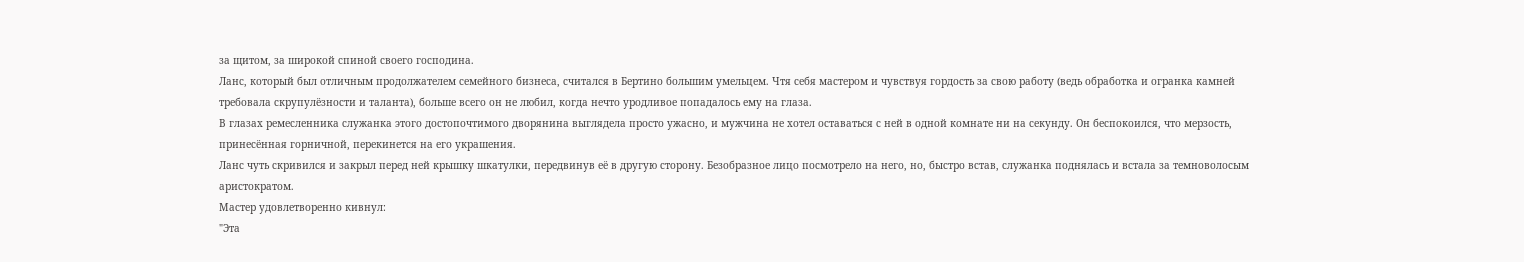за щитом, за широкой спиной своего господина.
Ланс, который был отличным продолжателем семейного бизнеса, считался в Бертино большим умельцем. Чтя себя мастером и чувствуя гордость за свою работу (ведь обработка и огранка камней требовала скрупулёзности и таланта), больше всего он не любил, когда нечто уродливое попадалось ему на глаза.
В глазах ремесленника служанка этого достопочтимого дворянина выглядела просто ужасно, и мужчина не хотел оставаться с ней в одной комнате ни на секунду. Он беспокоился, что мерзость, принесённая горничной, перекинется на его украшения.
Ланс чуть скривился и закрыл перед ней крышку шкатулки, передвинув её в другую сторону. Безобразное лицо посмотрело на него, но, быстро встав, служанка поднялась и встала за темноволосым аристократом.
Мастер удовлетворенно кивнул:
"Эта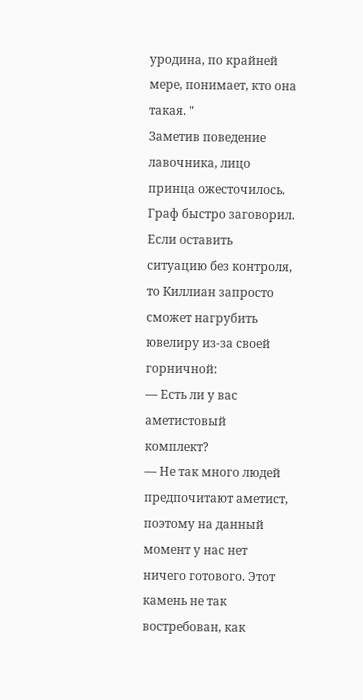уродина, по крайней мере, понимает, кто она такая. "
Заметив поведение лавочника, лицо принца ожесточилось. Граф быстро заговорил. Если оставить ситуацию без контроля, то Киллиан запросто сможет нагрубить ювелиру из-за своей горничной:
— Есть ли у вас аметистовый комплект?
— Не так много людей предпочитают аметист, поэтому на данный момент у нас нет ничего готового. Этот камень не так востребован, как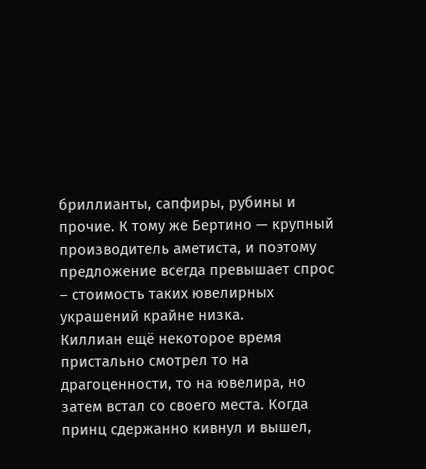бриллианты, сапфиры, рубины и прочие. К тому же Бертино — крупный производитель аметиста, и поэтому предложение всегда превышает спрос – стоимость таких ювелирных украшений крайне низка.
Киллиан ещё некоторое время пристально смотрел то на драгоценности, то на ювелира, но затем встал со своего места. Когда принц сдержанно кивнул и вышел,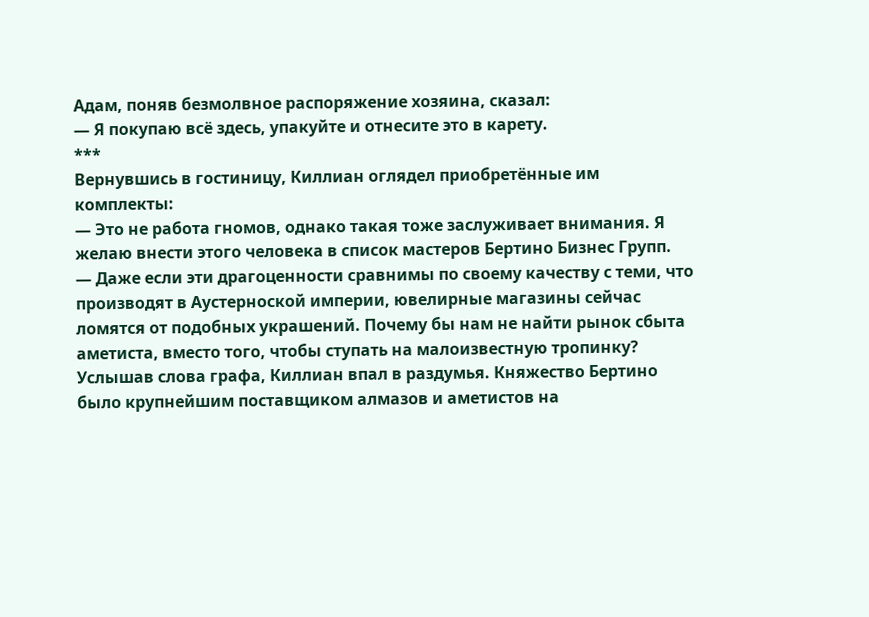Адам, поняв безмолвное распоряжение хозяина, сказал:
— Я покупаю всё здесь, упакуйте и отнесите это в карету.
***
Вернувшись в гостиницу, Киллиан оглядел приобретённые им комплекты:
— Это не работа гномов, однако такая тоже заслуживает внимания. Я желаю внести этого человека в список мастеров Бертино Бизнес Групп.
— Даже если эти драгоценности сравнимы по своему качеству с теми, что производят в Аустерноской империи, ювелирные магазины сейчас ломятся от подобных украшений. Почему бы нам не найти рынок сбыта аметиста, вместо того, чтобы ступать на малоизвестную тропинку?
Услышав слова графа, Киллиан впал в раздумья. Княжество Бертино было крупнейшим поставщиком алмазов и аметистов на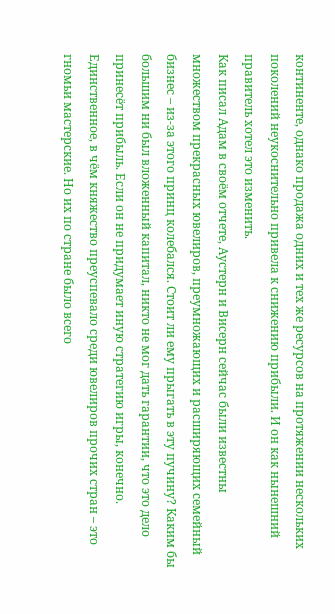континенте, однако продажа одних и тех же ресурсов на протяжении нескольких поколений неукоснительно привела к снижению прибыли. И он как нынешний правитель хотел это изменить.
Как писал Адам в своём отчете, Аустерн и Висерн сейчас были известны множеством прекрасных ювелиров, преумножающих и расширяющих семейный бизнес – из-за этого принц колебался. Стоит ли ему прыгать в эту пучину? Каким бы большим ни был вложенный капитал, никто не мог дать гарантии, что это дело принесёт прибыль. Если он не придумает иную стратегию игры, конечно.
Единственное, в чём княжество преуспевало среди ювелиров прочих стран – это гномьи мастерские. Но их по стране было всего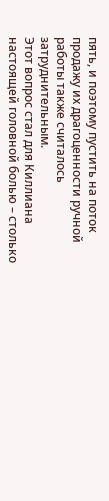пять, и поэтому пустить на поток продажу их драгоценности ручной работы также считалось затруднительным.
Этот вопрос стал для Киллиана настоящей головной болью – столько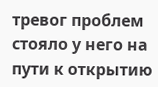тревог проблем стояло у него на пути к открытию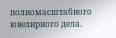полномасштабного ювелирного дела.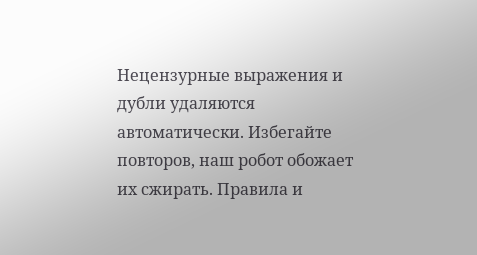Нецензурные выражения и дубли удаляются автоматически. Избегайте повторов, наш робот обожает их сжирать. Правила и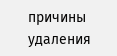причины удаления